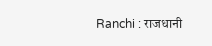Ranchi : राजधानी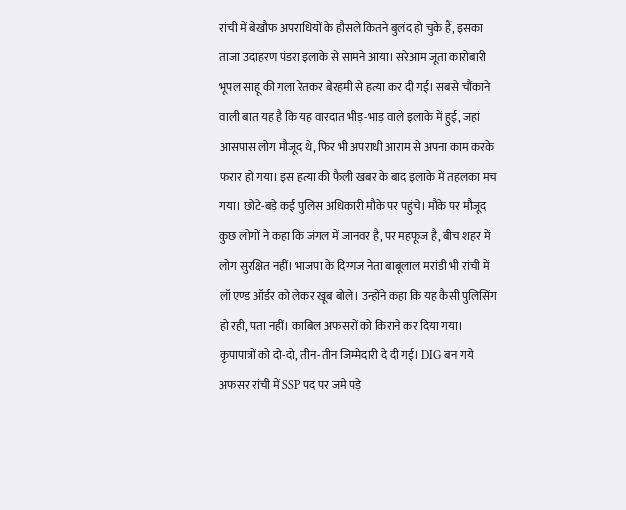रांची में बेखौफ अपराधियों के हौसले कितने बुलंद हो चुके हैं, इसका ताजा उदाहरण पंडरा इलाके से सामने आया। सरेआम जूता कारोबारी भूपल साहू की गला रेतकर बेरहमी से हत्या कर दी गई। सबसे चौंकाने वाली बात यह है कि यह वारदात भीड़-भाड़ वाले इलाके में हुई, जहां आसपास लोग मौजूद थे, फिर भी अपराधी आराम से अपना काम करके फरार हो गया। इस हत्या की फैली खबर के बाद इलाके में तहलका मच गया। छोटे-बड़े कई पुलिस अधिकारी मौके पर पहुंचे। मौके पर मौजूद कुछ लोगों ने कहा कि जंगल में जानवर है, पर महफूज है, बीच शहर में लोग सुरक्षित नहीं। भाजपा के दिग्गज नेता बाबूलाल मरांडी भी रांची में लॉ एण्ड ऑर्डर को लेकर खूब बोले। उन्होंने कहा कि यह कैसी पुलिसिंग हो रही, पता नहीं। काबिल अफसरों को किराने कर दिया गया। कृपापात्रों को दो-दो, तीन-तीन जिम्मेदारी दे दी गई। DIG बन गये अफसर रांची में SSP पद पर जमे पड़े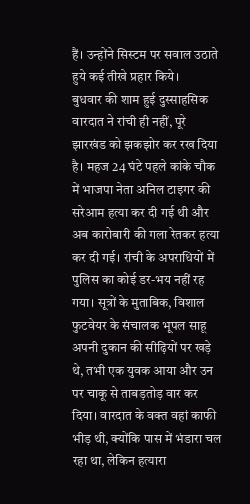हैं। उन्होंने सिस्टम पर सवाल उठाते हुये कई तीखे प्रहार किये।
बुधवार की शाम हुई दुस्साहसिक वारदात ने रांची ही नहीं, पूरे झारखंड को झकझोर कर रख दिया है। महज 24 घंटे पहले कांके चौक में भाजपा नेता अनिल टाइगर की सरेआम हत्या कर दी गई थी और अब कारोबारी की गला रेतकर हत्या कर दी गई। रांची के अपराधियों में पुलिस का कोई डर-भय नहीं रह गया। सूत्रों के मुताबिक, विशाल फुटवेयर के संचालक भूपल साहू अपनी दुकान की सीढ़ियों पर खड़े थे, तभी एक युवक आया और उन पर चाकू से ताबड़तोड़ वार कर दिया। वारदात के वक्त वहां काफी भीड़ थी, क्योंकि पास में भंडारा चल रहा था, लेकिन हत्यारा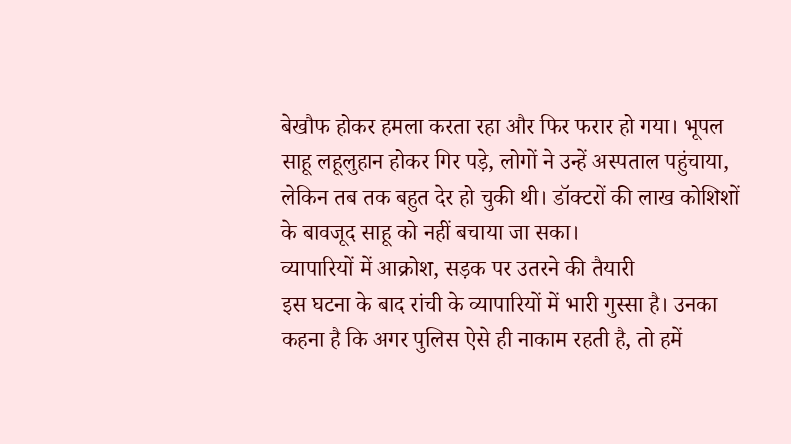बेखौफ होकर हमला करता रहा और फिर फरार हो गया। भूपल साहू लहूलुहान होकर गिर पड़े, लोगों ने उन्हें अस्पताल पहुंचाया, लेकिन तब तक बहुत देर हो चुकी थी। डॉक्टरों की लाख कोशिशों के बावजूद साहू को नहीं बचाया जा सका।
व्यापारियों में आक्रोश, सड़क पर उतरने की तैयारी
इस घटना के बाद रांची के व्यापारियों में भारी गुस्सा है। उनका कहना है कि अगर पुलिस ऐसे ही नाकाम रहती है, तो हमें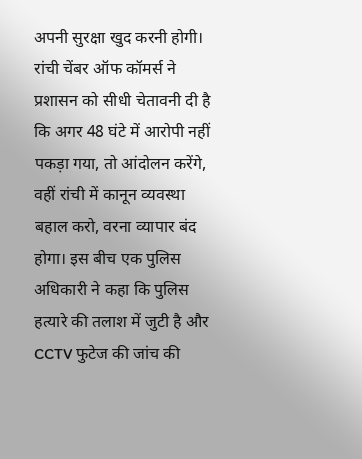अपनी सुरक्षा खुद करनी होगी। रांची चेंबर ऑफ कॉमर्स ने प्रशासन को सीधी चेतावनी दी है कि अगर 48 घंटे में आरोपी नहीं पकड़ा गया, तो आंदोलन करेंगे, वहीं रांची में कानून व्यवस्था बहाल करो, वरना व्यापार बंद होगा। इस बीच एक पुलिस अधिकारी ने कहा कि पुलिस हत्यारे की तलाश में जुटी है और CCTV फुटेज की जांच की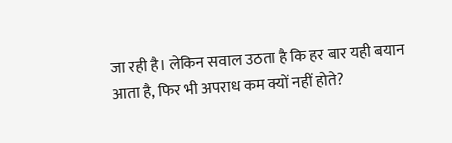जा रही है। लेकिन सवाल उठता है कि हर बार यही बयान आता है, फिर भी अपराध कम क्यों नहीं होते?